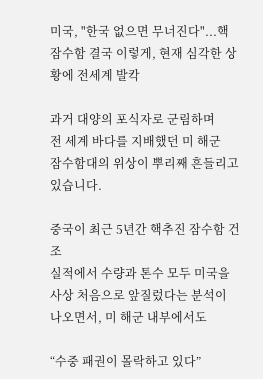미국, "한국 없으면 무너진다"...핵잠수함 결국 이렇게, 현재 심각한 상황에 전세계 발칵

과거 대양의 포식자로 군림하며
전 세계 바다를 지배했던 미 해군
잠수함대의 위상이 뿌리째 흔들리고
있습니다.

중국이 최근 5년간 핵추진 잠수함 건조
실적에서 수량과 톤수 모두 미국을
사상 처음으로 앞질렀다는 분석이
나오면서, 미 해군 내부에서도

“수중 패권이 몰락하고 있다”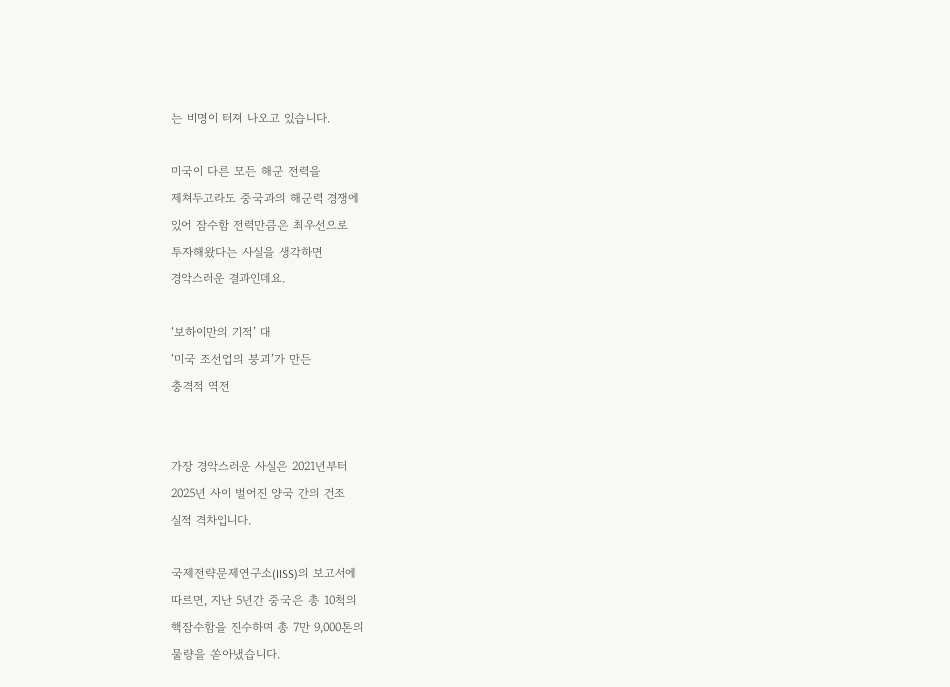는 비명이 터져 나오고 있습니다.

미국이 다른 모든 해군 전력을
제쳐두고라도 중국과의 해군력 경쟁에
있어 잠수함 전력만큼은 최우선으로
투자해왔다는 사실을 생각하면
경악스러운 결과인데요.

‘보하이만의 기적’ 대
‘미국 조선업의 붕괴’가 만든
충격적 역전


가장 경악스러운 사실은 2021년부터
2025년 사이 벌어진 양국 간의 건조
실적 격차입니다.

국제전략문제연구소(IISS)의 보고서에
따르면, 지난 5년간 중국은 총 10척의
핵잠수함을 진수하며 총 7만 9,000톤의
물량을 쏟아냈습니다.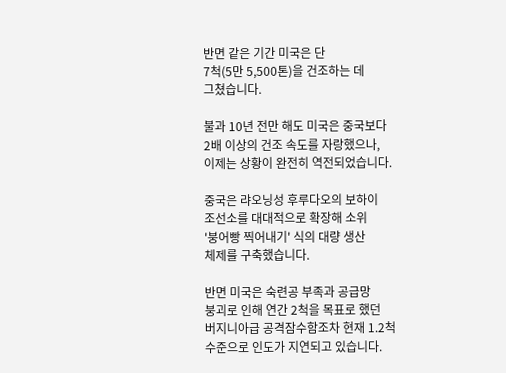반면 같은 기간 미국은 단
7척(5만 5,500톤)을 건조하는 데
그쳤습니다.

불과 10년 전만 해도 미국은 중국보다
2배 이상의 건조 속도를 자랑했으나,
이제는 상황이 완전히 역전되었습니다.

중국은 랴오닝성 후루다오의 보하이
조선소를 대대적으로 확장해 소위
'붕어빵 찍어내기' 식의 대량 생산
체제를 구축했습니다.

반면 미국은 숙련공 부족과 공급망
붕괴로 인해 연간 2척을 목표로 했던
버지니아급 공격잠수함조차 현재 1.2척
수준으로 인도가 지연되고 있습니다.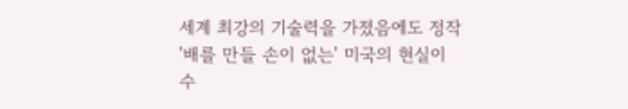세계 최강의 기술력을 가졌음에도 정작
'배를 만들 손이 없는' 미국의 현실이
수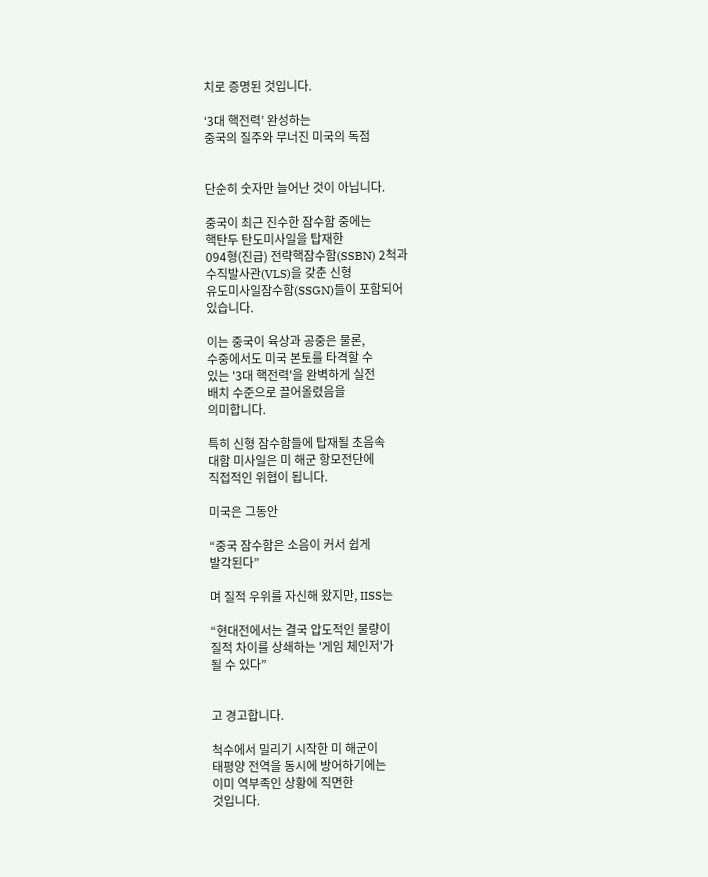치로 증명된 것입니다.

‘3대 핵전력’ 완성하는
중국의 질주와 무너진 미국의 독점


단순히 숫자만 늘어난 것이 아닙니다.

중국이 최근 진수한 잠수함 중에는
핵탄두 탄도미사일을 탑재한
094형(진급) 전략핵잠수함(SSBN) 2척과
수직발사관(VLS)을 갖춘 신형
유도미사일잠수함(SSGN)들이 포함되어
있습니다.

이는 중국이 육상과 공중은 물론,
수중에서도 미국 본토를 타격할 수
있는 '3대 핵전력'을 완벽하게 실전
배치 수준으로 끌어올렸음을
의미합니다.

특히 신형 잠수함들에 탑재될 초음속
대함 미사일은 미 해군 항모전단에
직접적인 위협이 됩니다.

미국은 그동안

“중국 잠수함은 소음이 커서 쉽게
발각된다”

며 질적 우위를 자신해 왔지만, IISS는

“현대전에서는 결국 압도적인 물량이
질적 차이를 상쇄하는 '게임 체인저'가
될 수 있다”


고 경고합니다.

척수에서 밀리기 시작한 미 해군이
태평양 전역을 동시에 방어하기에는
이미 역부족인 상황에 직면한
것입니다.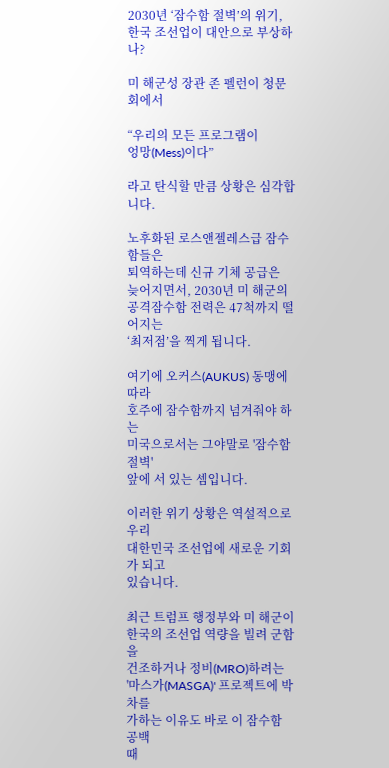2030년 ‘잠수함 절벽’의 위기,
한국 조선업이 대안으로 부상하나?

미 해군성 장관 존 펠런이 청문회에서

“우리의 모든 프로그램이
엉망(Mess)이다”

라고 탄식할 만큼 상황은 심각합니다.

노후화된 로스앤젤레스급 잠수함들은
퇴역하는데 신규 기체 공급은
늦어지면서, 2030년 미 해군의
공격잠수함 전력은 47척까지 떨어지는
‘최저점’을 찍게 됩니다.

여기에 오커스(AUKUS) 동맹에 따라
호주에 잠수함까지 넘겨줘야 하는
미국으로서는 그야말로 '잠수함 절벽'
앞에 서 있는 셈입니다.

이러한 위기 상황은 역설적으로 우리
대한민국 조선업에 새로운 기회가 되고
있습니다.

최근 트럼프 행정부와 미 해군이
한국의 조선업 역량을 빌려 군함을
건조하거나 정비(MRO)하려는
'마스가(MASGA)' 프로젝트에 박차를
가하는 이유도 바로 이 잠수함 공백
때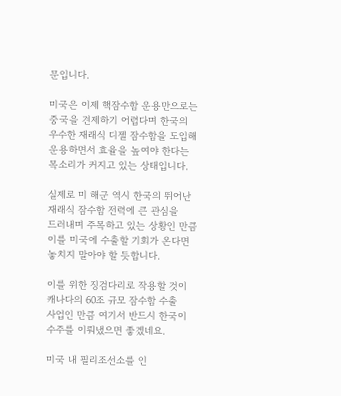문입니다.

미국은 이제 핵잠수함 운용만으로는
중국을 견제하기 어렵다며 한국의
우수한 재래식 디젤 잠수함을 도입해
운용하면서 효율을 높여야 한다는
목소리가 커지고 있는 상태입니다.

실제로 미 해군 역시 한국의 뛰어난
재래식 잠수함 전력에 큰 관심을
드러내며 주목하고 있는 상황인 만큼
이를 미국에 수출할 기회가 온다면
놓치지 말아야 할 듯합니다.

이를 위한 징검다리로 작용할 것이
캐나다의 60조 규모 잠수함 수출
사업인 만큼 여기서 반드시 한국이
수주를 이뤄냈으면 좋겠네요.

미국 내 필리조선소를 인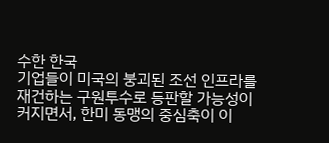수한 한국
기업들이 미국의 붕괴된 조선 인프라를
재건하는 구원투수로 등판할 가능성이
커지면서, 한미 동맹의 중심축이 이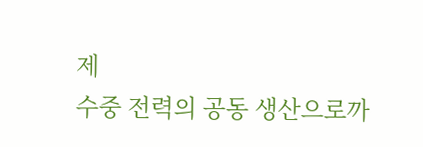제
수중 전력의 공동 생산으로까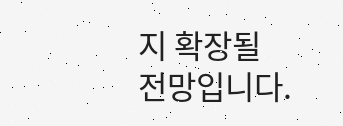지 확장될
전망입니다.